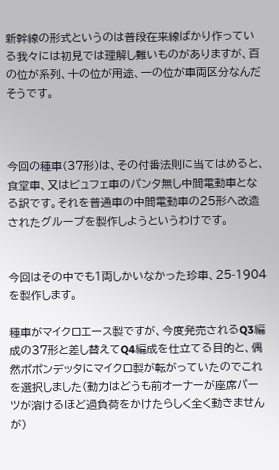新幹線の形式というのは普段在来線ばかり作っている我々には初見では理解し難いものがありますが、百の位が系列、十の位が用途、一の位が車両区分なんだそうです。



今回の種車(37形)は、その付番法則に当てはめると、食堂車、又はビュフェ車のパンタ無し中間電動車となる訳です。それを普通車の中間電動車の25形へ改造されたグループを製作しようというわけです。


今回はその中でも1両しかいなかった珍車、25-1904を製作します。

種車がマイクロエース製ですが、今度発売されるQ3編成の37形と差し替えてQ4編成を仕立てる目的と、偶然ポポンデッタにマイクロ製が転がっていたのでこれを選択しました(動力はどうも前オーナーが座席パーツが溶けるほど過負荷をかけたらしく全く動きませんが)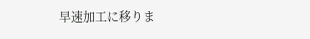早速加工に移りま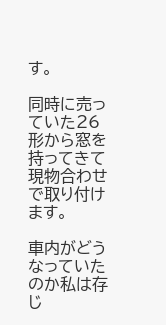す。

同時に売っていた26形から窓を持ってきて現物合わせで取り付けます。

車内がどうなっていたのか私は存じ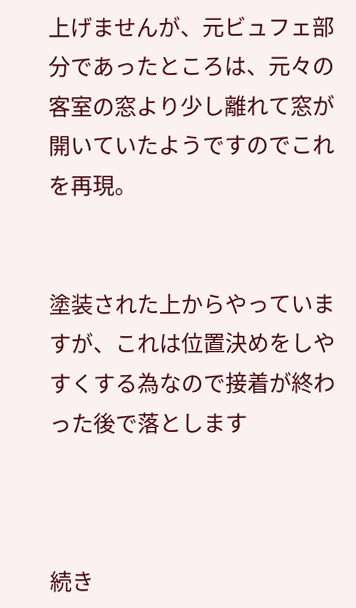上げませんが、元ビュフェ部分であったところは、元々の客室の窓より少し離れて窓が開いていたようですのでこれを再現。


塗装された上からやっていますが、これは位置決めをしやすくする為なので接着が終わった後で落とします



続き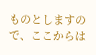ものとしますので、ここからは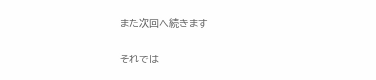また次回へ続きます

それでは